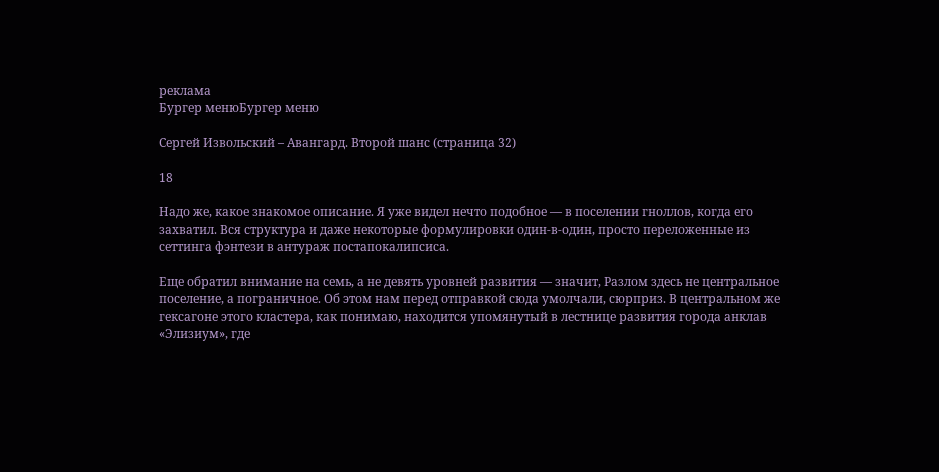реклама
Бургер менюБургер меню

Сергей Извольский – Авангард. Второй шанс (страница 32)

18

Надо же, какое знакомое описание. Я уже видел нечто подобное — в поселении гноллов, когда его захватил. Вся структура и даже некоторые формулировки один-в-один, просто переложенные из сеттинга фэнтези в антураж постапокалипсиса.

Еще обратил внимание на семь, а не девять уровней развития — значит, Разлом здесь не центральное поселение, а пограничное. Об этом нам перед отправкой сюда умолчали, сюрприз. В центральном же гексагоне этого кластера, как понимаю, находится упомянутый в лестнице развития города анклав «Элизиум», где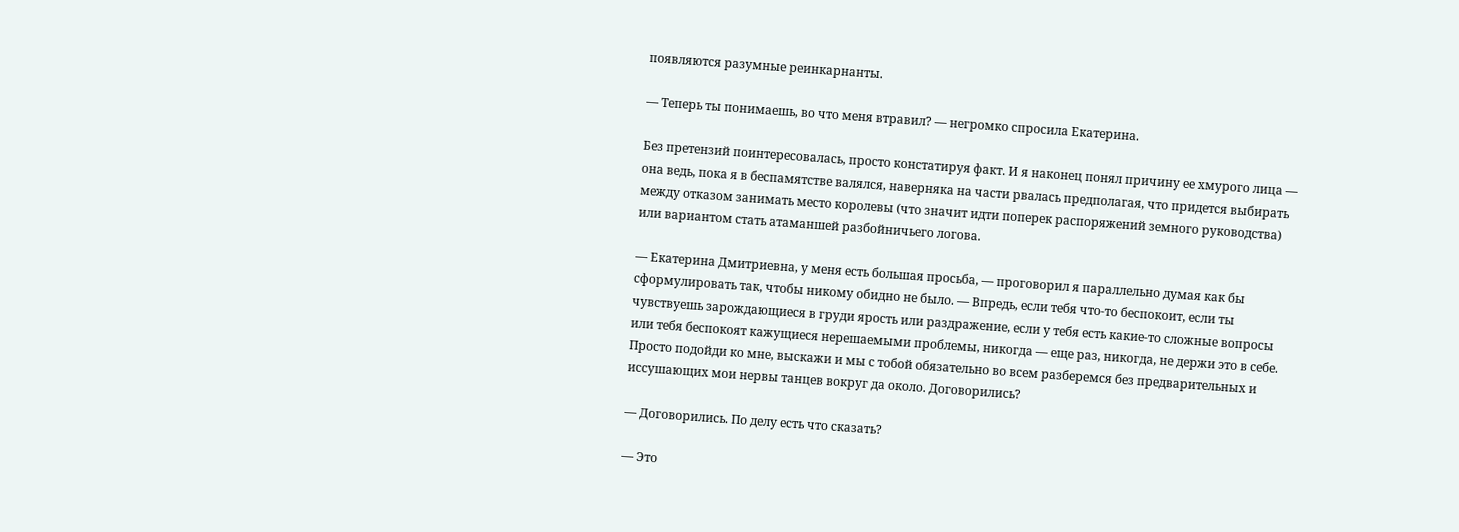появляются разумные реинкарнанты.

— Теперь ты понимаешь, во что меня втравил? — негромко спросила Екатерина.

Без претензий поинтересовалась, просто констатируя факт. И я наконец понял причину ее хмурого лица — она ведь, пока я в беспамятстве валялся, наверняка на части рвалась предполагая, что придется выбирать между отказом занимать место королевы (что значит идти поперек распоряжений земного руководства) или вариантом стать атаманшей разбойничьего логова.

— Екатерина Дмитриевна, у меня есть большая просьба, — проговорил я параллельно думая как бы сформулировать так, чтобы никому обидно не было. — Впредь, если тебя что-то беспокоит, если ты чувствуешь зарождающиеся в груди ярость или раздражение, если у тебя есть какие-то сложные вопросы или тебя беспокоят кажущиеся нерешаемыми проблемы, никогда — еще раз, никогда, не держи это в себе. Просто подойди ко мне, выскажи и мы с тобой обязательно во всем разберемся без предварительных и иссушающих мои нервы танцев вокруг да около. Договорились?

— Договорились. По делу есть что сказать?

— Это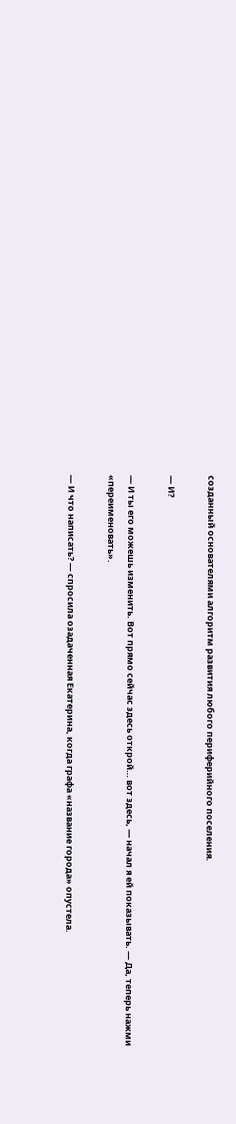созданный основателями алгоритм развития любого периферийного поселения.

— И?

— И ты его можешь изменить. Вот прямо сейчас здесь открой… вот здесь, — начал я ей показывать. — Да, теперь нажми «переименовать».

— И что написать? — спросила озадаченная Екатерина, когда графа «название города» опустела.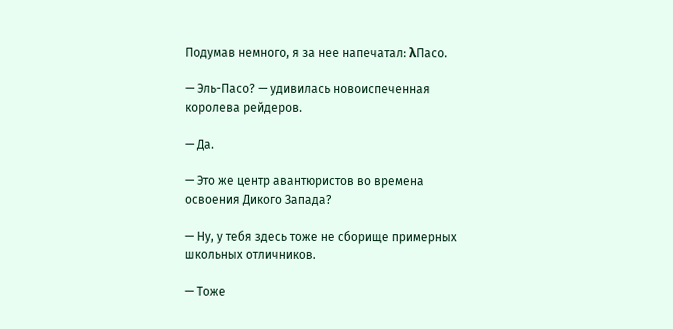Подумав немного, я за нее напечатал: λПасо.

— Эль-Пасо? — удивилась новоиспеченная королева рейдеров.

— Да.

— Это же центр авантюристов во времена освоения Дикого Запада?

— Ну, у тебя здесь тоже не сборище примерных школьных отличников.

— Тоже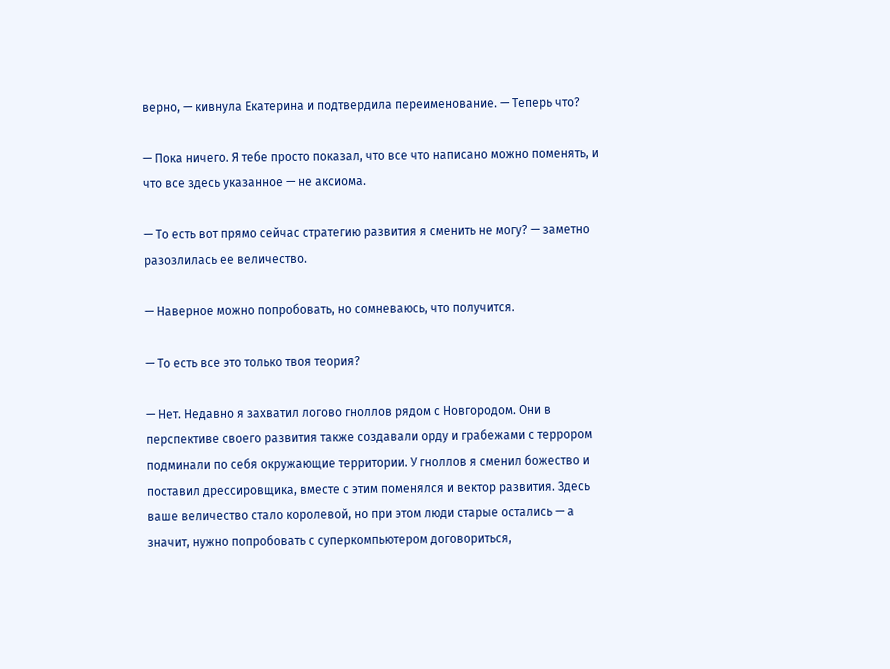верно, — кивнула Екатерина и подтвердила переименование. — Теперь что?

— Пока ничего. Я тебе просто показал, что все что написано можно поменять, и что все здесь указанное — не аксиома.

— То есть вот прямо сейчас стратегию развития я сменить не могу? — заметно разозлилась ее величество.

— Наверное можно попробовать, но сомневаюсь, что получится.

— То есть все это только твоя теория?

— Нет. Недавно я захватил логово гноллов рядом с Новгородом. Они в перспективе своего развития также создавали орду и грабежами с террором подминали по себя окружающие территории. У гноллов я сменил божество и поставил дрессировщика, вместе с этим поменялся и вектор развития. Здесь ваше величество стало королевой, но при этом люди старые остались — а значит, нужно попробовать с суперкомпьютером договориться,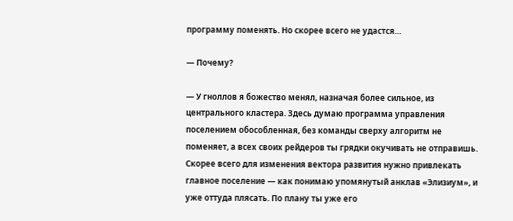программу поменять. Но скорее всего не удастся…

— Почему?

— У гноллов я божество менял, назначая более сильное, из центрального кластера. Здесь думаю программа управления поселением обособленная, без команды сверху алгоритм не поменяет, а всех своих рейдеров ты грядки окучивать не отправишь. Скорее всего для изменения вектора развития нужно привлекать главное поселение — как понимаю упомянутый анклав «Элизиум», и уже оттуда плясать. По плану ты уже его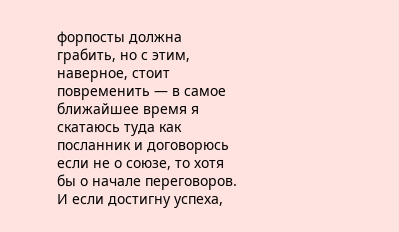форпосты должна грабить, но с этим, наверное, стоит повременить — в самое ближайшее время я скатаюсь туда как посланник и договорюсь если не о союзе, то хотя бы о начале переговоров. И если достигну успеха,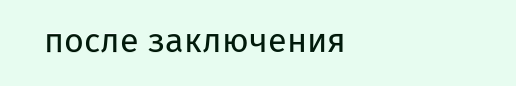после заключения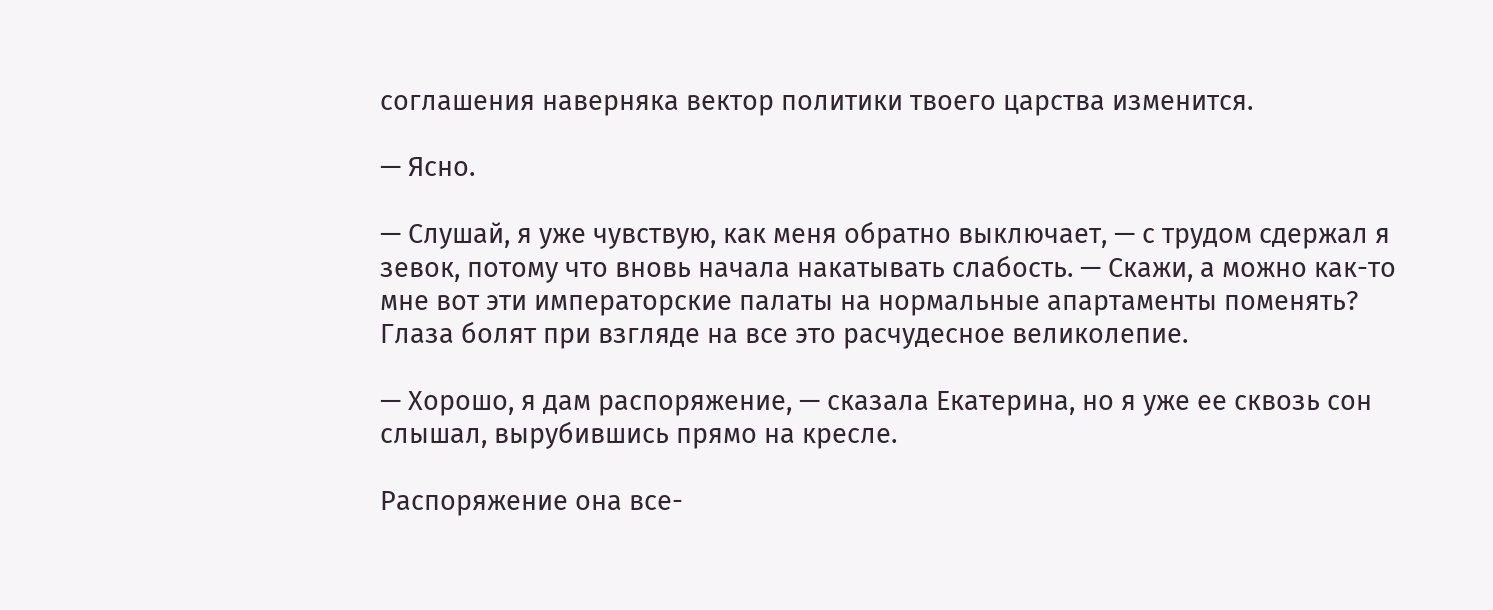соглашения наверняка вектор политики твоего царства изменится.

— Ясно.

— Слушай, я уже чувствую, как меня обратно выключает, — с трудом сдержал я зевок, потому что вновь начала накатывать слабость. — Скажи, а можно как-то мне вот эти императорские палаты на нормальные апартаменты поменять? Глаза болят при взгляде на все это расчудесное великолепие.

— Хорошо, я дам распоряжение, — сказала Екатерина, но я уже ее сквозь сон слышал, вырубившись прямо на кресле.

Распоряжение она все-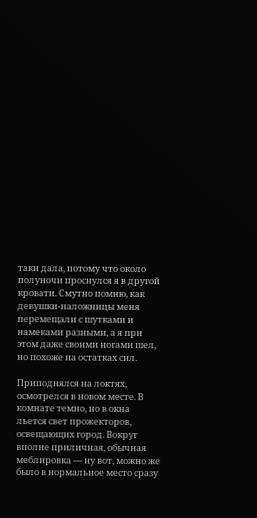таки дала, потому что около полуночи проснулся я в другой кровати. Смутно помню, как девушки-наложницы меня перемещали с шутками и намеками разными, а я при этом даже своими ногами шел, но похоже на остатках сил.

Приподнялся на локтях, осмотрелся в новом месте. В комнате темно, но в окна льется свет прожекторов, освещающих город. Вокруг вполне приличная, обычная меблировка — ну вот, можно же было в нормальное место сразу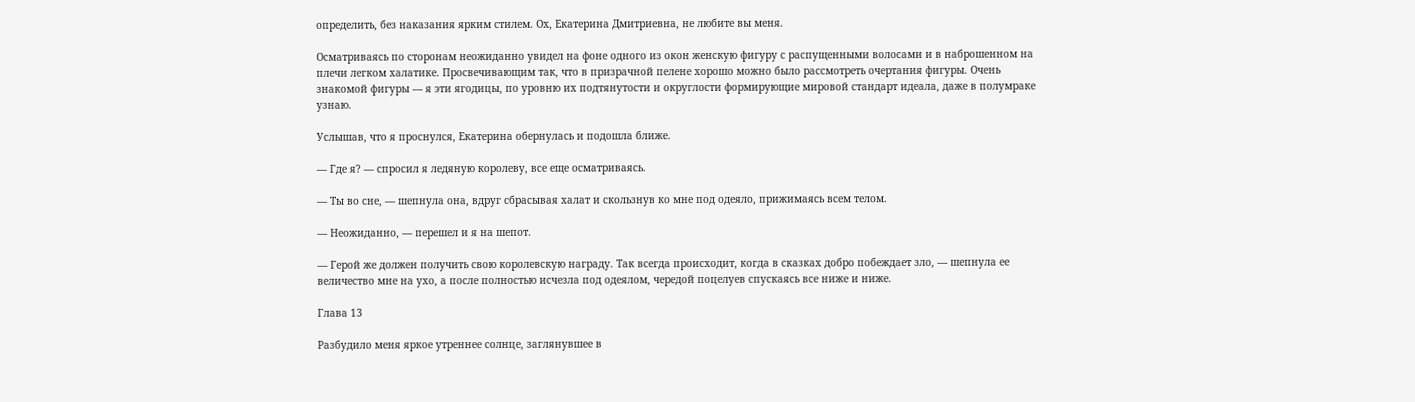определить, без наказания ярким стилем. Ох, Екатерина Дмитриевна, не любите вы меня.

Осматриваясь по сторонам неожиданно увидел на фоне одного из окон женскую фигуру с распущенными волосами и в наброшенном на плечи легком халатике. Просвечивающим так, что в призрачной пелене хорошо можно было рассмотреть очертания фигуры. Очень знакомой фигуры — я эти ягодицы, по уровню их подтянутости и округлости формирующие мировой стандарт идеала, даже в полумраке узнаю.

Услышав, что я проснулся, Екатерина обернулась и подошла ближе.

— Где я? — спросил я ледяную королеву, все еще осматриваясь.

— Ты во сне, — шепнула она, вдруг сбрасывая халат и скользнув ко мне под одеяло, прижимаясь всем телом.

— Неожиданно, — перешел и я на шепот.

— Герой же должен получить свою королевскую награду. Так всегда происходит, когда в сказках добро побеждает зло, — шепнула ее величество мне на ухо, а после полностью исчезла под одеялом, чередой поцелуев спускаясь все ниже и ниже.

Глава 13

Разбудило меня яркое утреннее солнце, заглянувшее в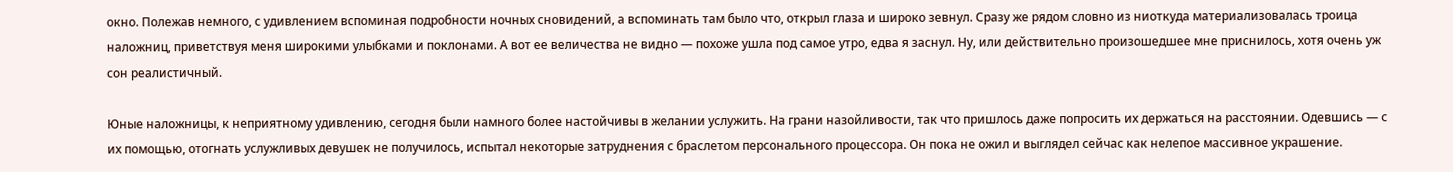окно. Полежав немного, с удивлением вспоминая подробности ночных сновидений, а вспоминать там было что, открыл глаза и широко зевнул. Сразу же рядом словно из ниоткуда материализовалась троица наложниц, приветствуя меня широкими улыбками и поклонами. А вот ее величества не видно — похоже ушла под самое утро, едва я заснул. Ну, или действительно произошедшее мне приснилось, хотя очень уж сон реалистичный.

Юные наложницы, к неприятному удивлению, сегодня были намного более настойчивы в желании услужить. На грани назойливости, так что пришлось даже попросить их держаться на расстоянии. Одевшись — с их помощью, отогнать услужливых девушек не получилось, испытал некоторые затруднения с браслетом персонального процессора. Он пока не ожил и выглядел сейчас как нелепое массивное украшение.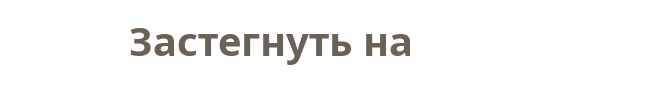Застегнуть на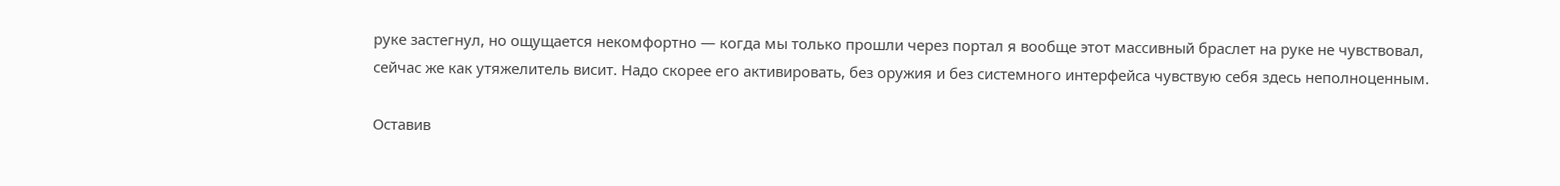руке застегнул, но ощущается некомфортно — когда мы только прошли через портал я вообще этот массивный браслет на руке не чувствовал, сейчас же как утяжелитель висит. Надо скорее его активировать, без оружия и без системного интерфейса чувствую себя здесь неполноценным.

Оставив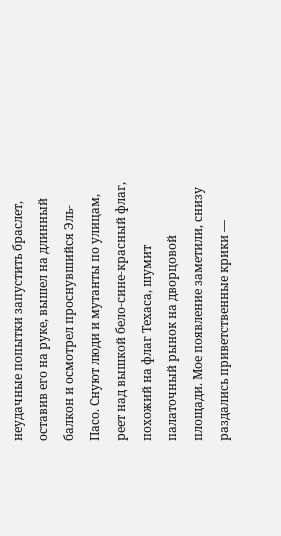неудачные попытки запустить браслет, оставив его на руке, вышел на длинный балкон и осмотрел проснувшийся Эль-Пасо. Снуют люди и мутанты по улицам, реет над вышкой бело-сине-красный флаг, похожий на флаг Техаса, шумит палаточный рынок на дворцовой площади. Мое появление заметили, снизу раздались приветственные крики —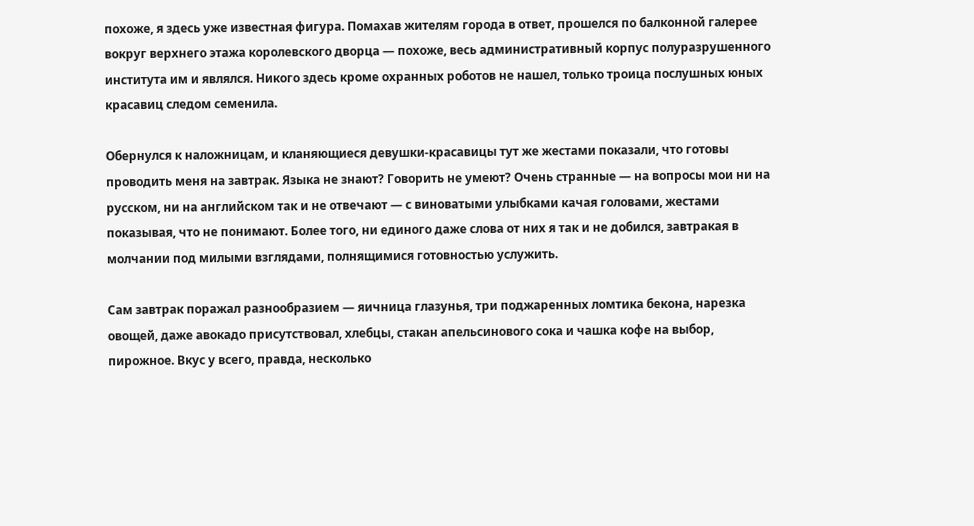похоже, я здесь уже известная фигура. Помахав жителям города в ответ, прошелся по балконной галерее вокруг верхнего этажа королевского дворца — похоже, весь административный корпус полуразрушенного института им и являлся. Никого здесь кроме охранных роботов не нашел, только троица послушных юных красавиц следом семенила.

Обернулся к наложницам, и кланяющиеся девушки-красавицы тут же жестами показали, что готовы проводить меня на завтрак. Языка не знают? Говорить не умеют? Очень странные — на вопросы мои ни на русском, ни на английском так и не отвечают — с виноватыми улыбками качая головами, жестами показывая, что не понимают. Более того, ни единого даже слова от них я так и не добился, завтракая в молчании под милыми взглядами, полнящимися готовностью услужить.

Сам завтрак поражал разнообразием — яичница глазунья, три поджаренных ломтика бекона, нарезка овощей, даже авокадо присутствовал, хлебцы, стакан апельсинового сока и чашка кофе на выбор, пирожное. Вкус у всего, правда, несколько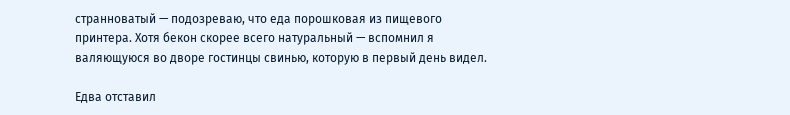странноватый — подозреваю, что еда порошковая из пищевого принтера. Хотя бекон скорее всего натуральный — вспомнил я валяющуюся во дворе гостинцы свинью, которую в первый день видел.

Едва отставил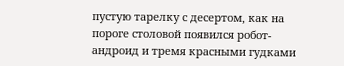пустую тарелку с десертом, как на пороге столовой появился робот-андроид и тремя красными гудками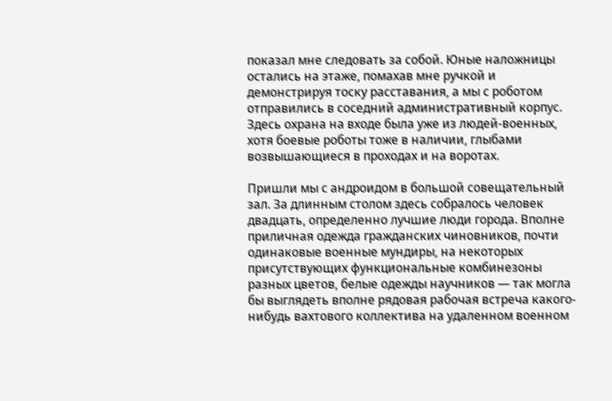показал мне следовать за собой. Юные наложницы остались на этаже, помахав мне ручкой и демонстрируя тоску расставания, а мы с роботом отправились в соседний административный корпус. Здесь охрана на входе была уже из людей-военных, хотя боевые роботы тоже в наличии, глыбами возвышающиеся в проходах и на воротах.

Пришли мы с андроидом в большой совещательный зал. За длинным столом здесь собралось человек двадцать, определенно лучшие люди города. Вполне приличная одежда гражданских чиновников, почти одинаковые военные мундиры, на некоторых присутствующих функциональные комбинезоны разных цветов, белые одежды научников — так могла бы выглядеть вполне рядовая рабочая встреча какого-нибудь вахтового коллектива на удаленном военном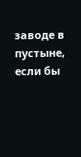заводе в пустыне, если бы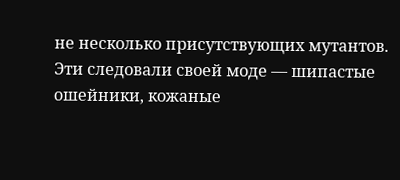не несколько присутствующих мутантов. Эти следовали своей моде — шипастые ошейники, кожаные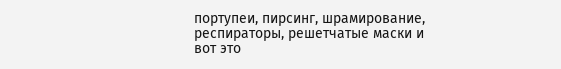портупеи, пирсинг, шрамирование, респираторы, решетчатые маски и вот это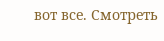вот все. Смотреть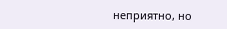неприятно, но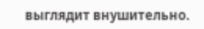выглядит внушительно.